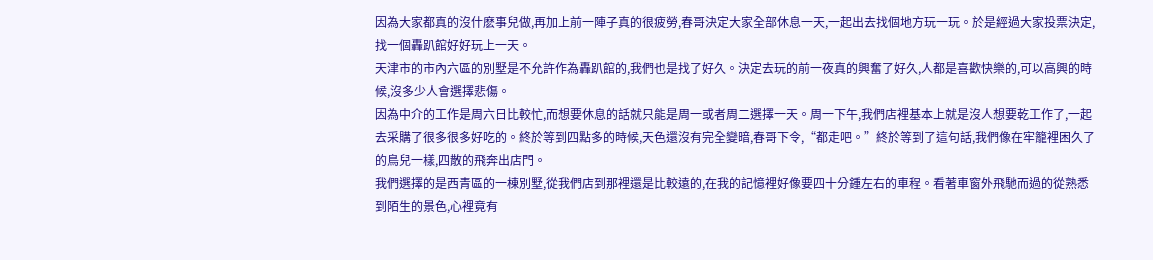因為大家都真的沒什麽事兒做,再加上前一陣子真的很疲勞,春哥決定大家全部休息一天,一起出去找個地方玩一玩。於是經過大家投票決定,找一個轟趴館好好玩上一天。
天津市的市內六區的別墅是不允許作為轟趴館的,我們也是找了好久。決定去玩的前一夜真的興奮了好久,人都是喜歡快樂的,可以高興的時候,沒多少人會選擇悲傷。
因為中介的工作是周六日比較忙,而想要休息的話就只能是周一或者周二選擇一天。周一下午,我們店裡基本上就是沒人想要乾工作了,一起去采購了很多很多好吃的。終於等到四點多的時候,天色還沒有完全變暗,春哥下令,“都走吧。”終於等到了這句話,我們像在牢籠裡困久了的鳥兒一樣,四散的飛奔出店門。
我們選擇的是西青區的一棟別墅,從我們店到那裡還是比較遠的,在我的記憶裡好像要四十分鍾左右的車程。看著車窗外飛馳而過的從熟悉到陌生的景色,心裡竟有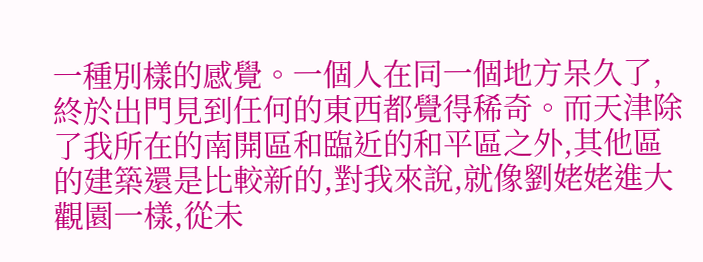一種別樣的感覺。一個人在同一個地方呆久了,終於出門見到任何的東西都覺得稀奇。而天津除了我所在的南開區和臨近的和平區之外,其他區的建築還是比較新的,對我來說,就像劉姥姥進大觀園一樣,從未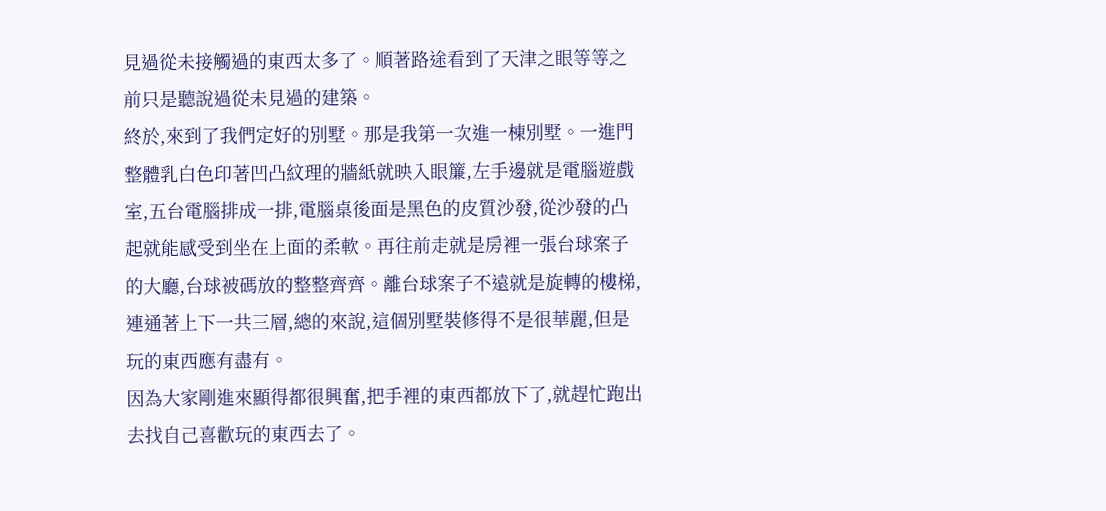見過從未接觸過的東西太多了。順著路途看到了天津之眼等等之前只是聽說過從未見過的建築。
終於,來到了我們定好的別墅。那是我第一次進一棟別墅。一進門整體乳白色印著凹凸紋理的牆紙就映入眼簾,左手邊就是電腦遊戲室,五台電腦排成一排,電腦桌後面是黑色的皮質沙發,從沙發的凸起就能感受到坐在上面的柔軟。再往前走就是房裡一張台球案子的大廳,台球被碼放的整整齊齊。離台球案子不遠就是旋轉的樓梯,連通著上下一共三層,總的來說,這個別墅裝修得不是很華麗,但是玩的東西應有盡有。
因為大家剛進來顯得都很興奮,把手裡的東西都放下了,就趕忙跑出去找自己喜歡玩的東西去了。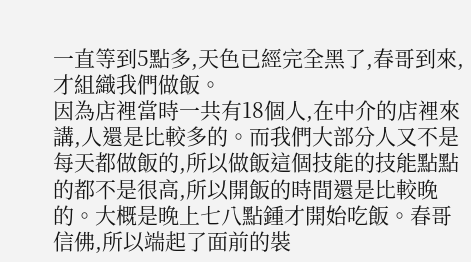一直等到5點多,天色已經完全黑了,春哥到來,才組織我們做飯。
因為店裡當時一共有18個人,在中介的店裡來講,人還是比較多的。而我們大部分人又不是每天都做飯的,所以做飯這個技能的技能點點的都不是很高,所以開飯的時間還是比較晚的。大概是晚上七八點鍾才開始吃飯。春哥信佛,所以端起了面前的裝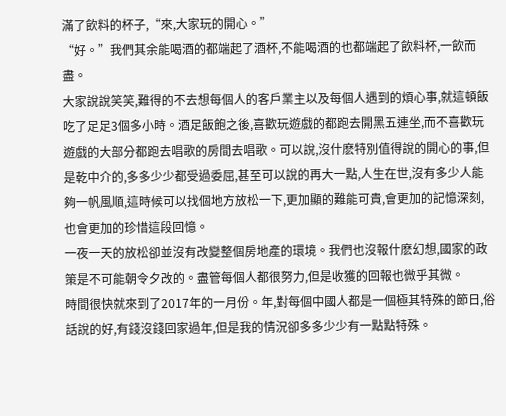滿了飲料的杯子,“來,大家玩的開心。”
“好。”我們其余能喝酒的都端起了酒杯,不能喝酒的也都端起了飲料杯,一飲而盡。
大家說說笑笑,難得的不去想每個人的客戶業主以及每個人遇到的煩心事,就這頓飯吃了足足3個多小時。酒足飯飽之後,喜歡玩遊戲的都跑去開黑五連坐,而不喜歡玩遊戲的大部分都跑去唱歌的房間去唱歌。可以說,沒什麽特別值得說的開心的事,但是乾中介的,多多少少都受過委屈,甚至可以說的再大一點,人生在世,沒有多少人能夠一帆風順,這時候可以找個地方放松一下,更加顯的難能可貴,會更加的記憶深刻,也會更加的珍惜這段回憶。
一夜一天的放松卻並沒有改變整個房地產的環境。我們也沒報什麽幻想,國家的政策是不可能朝令夕改的。盡管每個人都很努力,但是收獲的回報也微乎其微。
時間很快就來到了2017年的一月份。年,對每個中國人都是一個極其特殊的節日,俗話說的好,有錢沒錢回家過年,但是我的情況卻多多少少有一點點特殊。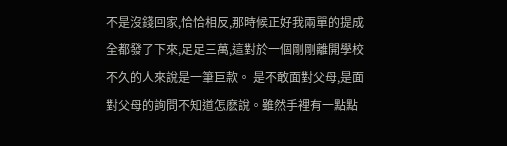不是沒錢回家,恰恰相反,那時候正好我兩單的提成全都發了下來,足足三萬,這對於一個剛剛離開學校不久的人來說是一筆巨款。 是不敢面對父母,是面對父母的詢問不知道怎麽說。雖然手裡有一點點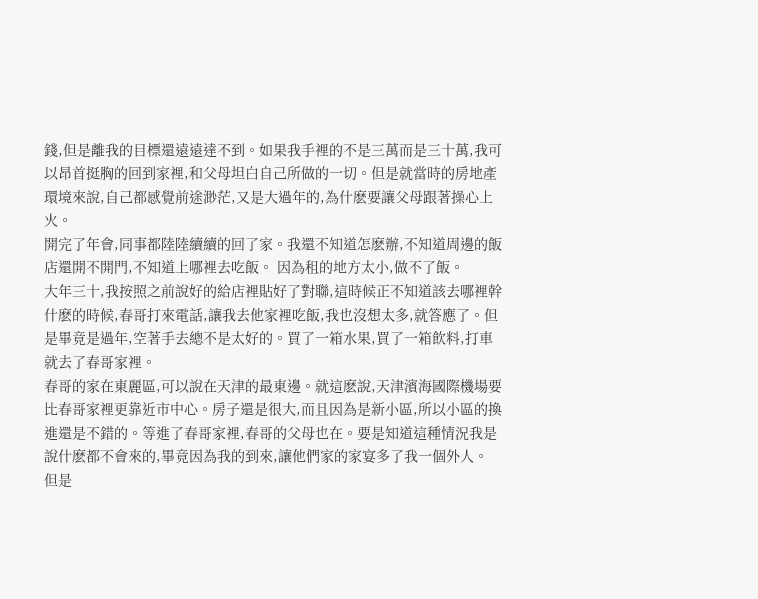錢,但是離我的目標還遠遠達不到。如果我手裡的不是三萬而是三十萬,我可以昂首挺胸的回到家裡,和父母坦白自己所做的一切。但是就當時的房地產環境來說,自己都感覺前途渺茫,又是大過年的,為什麽要讓父母跟著操心上火。
開完了年會,同事都陸陸續續的回了家。我還不知道怎麽辦,不知道周邊的飯店還開不開門,不知道上哪裡去吃飯。 因為租的地方太小,做不了飯。
大年三十,我按照之前說好的給店裡貼好了對聯,這時候正不知道該去哪裡幹什麽的時候,春哥打來電話,讓我去他家裡吃飯,我也沒想太多,就答應了。但是畢竟是過年,空著手去總不是太好的。買了一箱水果,買了一箱飲料,打車就去了春哥家裡。
春哥的家在東麗區,可以說在天津的最東邊。就這麽說,天津濱海國際機場要比春哥家裡更靠近市中心。房子還是很大,而且因為是新小區,所以小區的換進還是不錯的。等進了春哥家裡,春哥的父母也在。要是知道這種情況我是說什麽都不會來的,畢竟因為我的到來,讓他們家的家宴多了我一個外人。
但是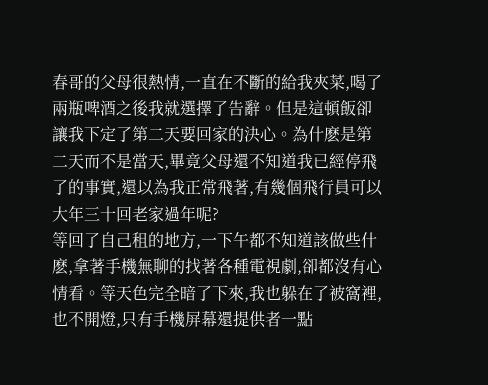春哥的父母很熱情,一直在不斷的給我夾菜,喝了兩瓶啤酒之後我就選擇了告辭。但是這頓飯卻讓我下定了第二天要回家的決心。為什麽是第二天而不是當天,畢竟父母還不知道我已經停飛了的事實,還以為我正常飛著,有幾個飛行員可以大年三十回老家過年呢?
等回了自己租的地方,一下午都不知道該做些什麽,拿著手機無聊的找著各種電視劇,卻都沒有心情看。等天色完全暗了下來,我也躲在了被窩裡,也不開燈,只有手機屏幕還提供者一點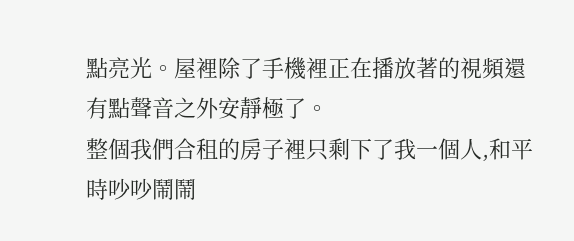點亮光。屋裡除了手機裡正在播放著的視頻還有點聲音之外安靜極了。
整個我們合租的房子裡只剩下了我一個人,和平時吵吵鬧鬧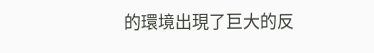的環境出現了巨大的反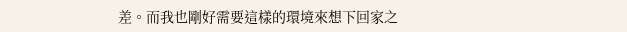差。而我也剛好需要這樣的環境來想下回家之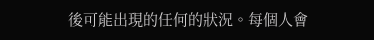後可能出現的任何的狀況。每個人會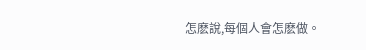怎麽說,每個人會怎麽做。